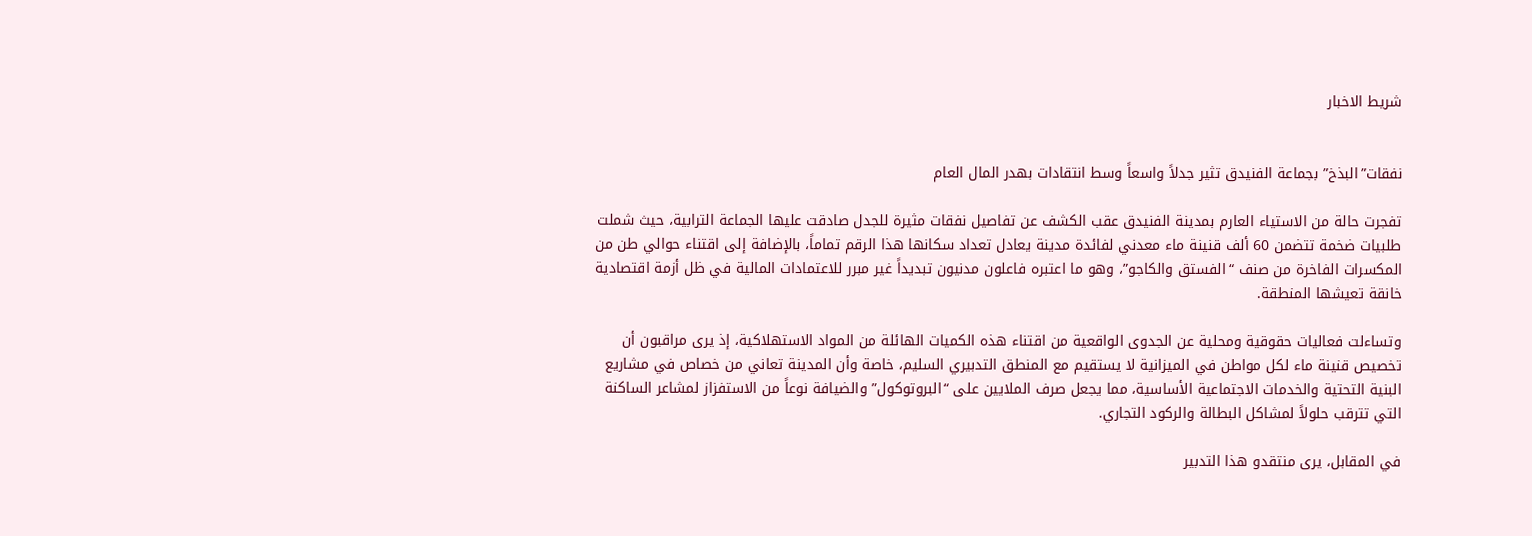شريط الاخبار


نفقات”البذخ” بجماعة الفنيدق تثير جدلاً واسعاً وسط انتقادات بهدر المال العام

تفجرت حالة من الاستياء العارم بمدينة الفنيدق عقب الكشف عن تفاصيل نفقات مثيرة للجدل صادقت عليها الجماعة الترابية، حيث شملت طلبيات ضخمة تتضمن 60 ألف قنينة ماء معدني لفائدة مدينة يعادل تعداد سكانها هذا الرقم تماماً، بالإضافة إلى اقتناء حوالي طن من المكسرات الفاخرة من صنف “الفستق والكاجو”، وهو ما اعتبره فاعلون مدنيون تبديداً غير مبرر للاعتمادات المالية في ظل أزمة اقتصادية خانقة تعيشها المنطقة.

وتساءلت فعاليات حقوقية ومحلية عن الجدوى الواقعية من اقتناء هذه الكميات الهائلة من المواد الاستهلاكية، إذ يرى مراقبون أن تخصيص قنينة ماء لكل مواطن في الميزانية لا يستقيم مع المنطق التدبيري السليم، خاصة وأن المدينة تعاني من خصاص في مشاريع البنية التحتية والخدمات الاجتماعية الأساسية، مما يجعل صرف الملايين على “البروتوكول” والضيافة نوعاً من الاستفزاز لمشاعر الساكنة التي تترقب حلولاً لمشاكل البطالة والركود التجاري.

في المقابل، يرى منتقدو هذا التدبير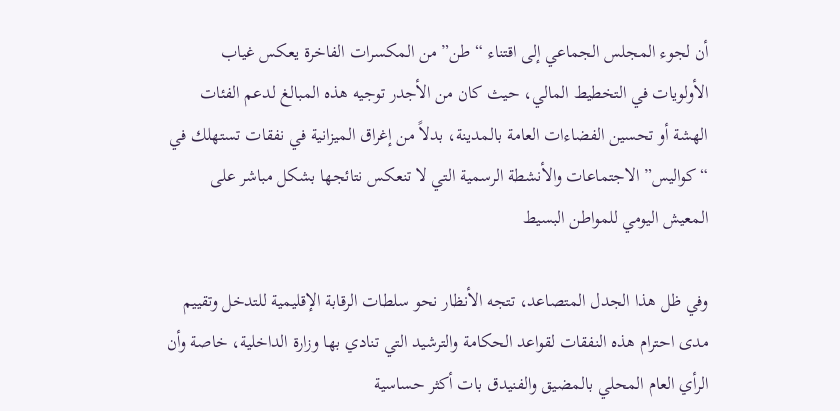أن لجوء المجلس الجماعي إلى اقتناء “طن” من المكسرات الفاخرة يعكس غياب الأولويات في التخطيط المالي، حيث كان من الأجدر توجيه هذه المبالغ لدعم الفئات الهشة أو تحسين الفضاءات العامة بالمدينة، بدلاً من إغراق الميزانية في نفقات تستهلك في “كواليس” الاجتماعات والأنشطة الرسمية التي لا تنعكس نتائجها بشكل مباشر على المعيش اليومي للمواطن البسيط

وفي ظل هذا الجدل المتصاعد، تتجه الأنظار نحو سلطات الرقابة الإقليمية للتدخل وتقييم مدى احترام هذه النفقات لقواعد الحكامة والترشيد التي تنادي بها وزارة الداخلية، خاصة وأن الرأي العام المحلي بالمضيق والفنيدق بات أكثر حساسية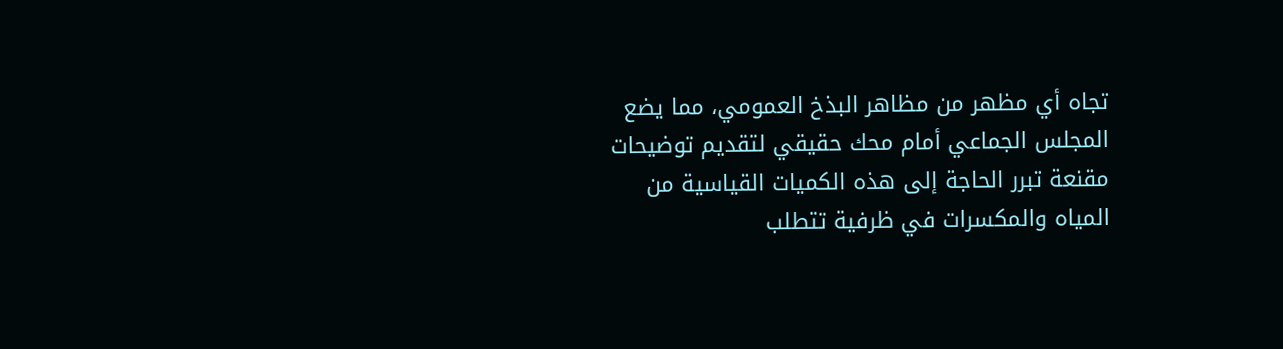تجاه أي مظهر من مظاهر البذخ العمومي، مما يضع المجلس الجماعي أمام محك حقيقي لتقديم توضيحات مقنعة تبرر الحاجة إلى هذه الكميات القياسية من المياه والمكسرات في ظرفية تتطلب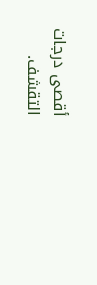أقصى درجات التقشف.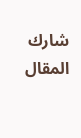شارك المقال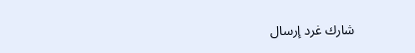شارك غرد إرسال